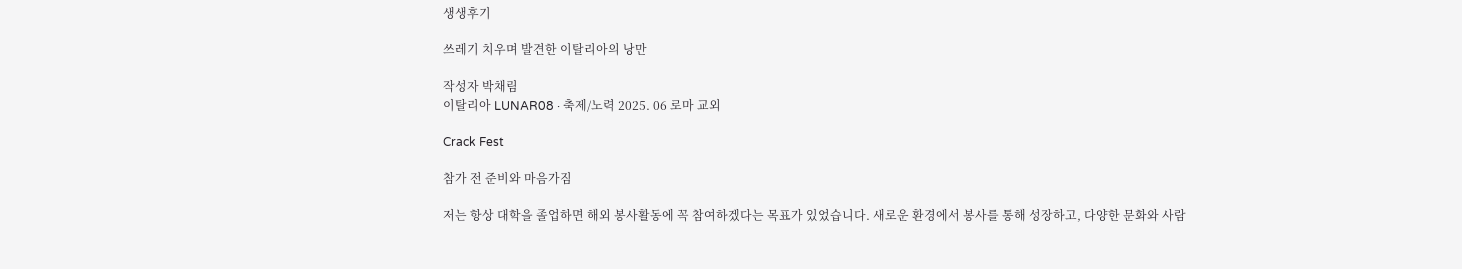생생후기

쓰레기 치우며 발견한 이탈리아의 낭만

작성자 박채림
이탈리아 LUNAR08 · 축제/노력 2025. 06 로마 교외

Crack Fest

참가 전 준비와 마음가짐

저는 항상 대학을 졸업하면 해외 봉사활동에 꼭 참여하겠다는 목표가 있었습니다. 새로운 환경에서 봉사를 통해 성장하고, 다양한 문화와 사람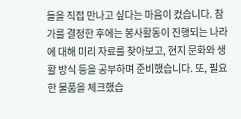들을 직접 만나고 싶다는 마음이 컸습니다. 참가를 결정한 후에는 봉사활동이 진행되는 나라에 대해 미리 자료를 찾아보고, 현지 문화와 생활 방식 등을 공부하며 준비했습니다. 또, 필요한 물품을 체크했습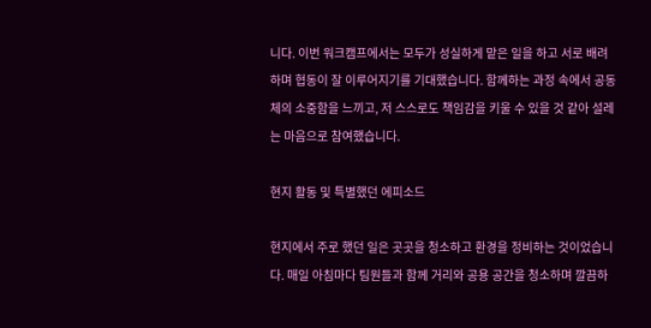니다. 이번 워크캠프에서는 모두가 성실하게 맡은 일을 하고 서로 배려하며 협동이 잘 이루어지기를 기대했습니다. 함께하는 과정 속에서 공동체의 소중함을 느끼고, 저 스스로도 책임감을 키울 수 있을 것 같아 설레는 마음으로 참여했습니다.

현지 활동 및 특별했던 에피소드

현지에서 주로 했던 일은 곳곳을 청소하고 환경을 정비하는 것이었습니다. 매일 아침마다 팀원들과 함께 거리와 공용 공간을 청소하며 깔끔하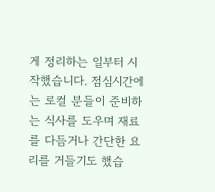게 정리하는 일부터 시작했습니다. 점심시간에는 로컬 분들이 준비하는 식사를 도우며 재료를 다듬거나 간단한 요리를 거들기도 했습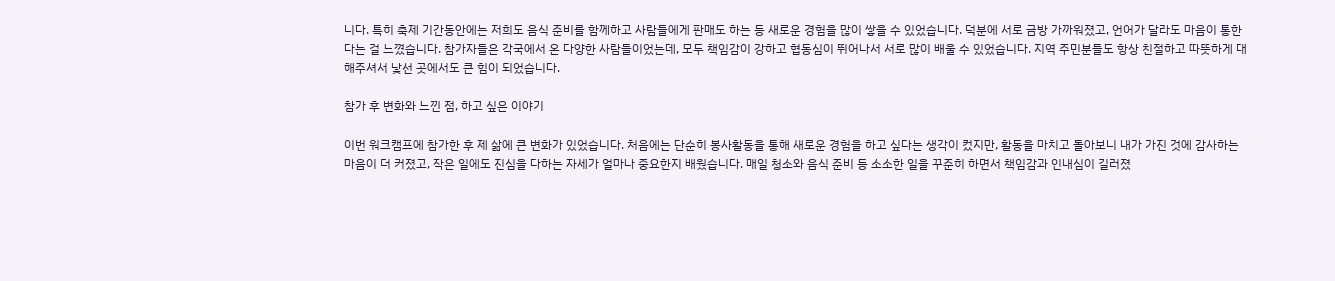니다. 특히 축제 기간동안에는 저희도 음식 준비를 함께하고 사람들에게 판매도 하는 등 새로운 경험을 많이 쌓을 수 있었습니다. 덕분에 서로 금방 가까워졌고, 언어가 달라도 마음이 통한다는 걸 느꼈습니다. 참가자들은 각국에서 온 다양한 사람들이었는데, 모두 책임감이 강하고 협동심이 뛰어나서 서로 많이 배울 수 있었습니다. 지역 주민분들도 항상 친절하고 따뜻하게 대해주셔서 낯선 곳에서도 큰 힘이 되었습니다.

참가 후 변화와 느낀 점, 하고 싶은 이야기

이번 워크캠프에 참가한 후 제 삶에 큰 변화가 있었습니다. 처음에는 단순히 봉사활동을 통해 새로운 경험을 하고 싶다는 생각이 컸지만, 활동을 마치고 돌아보니 내가 가진 것에 감사하는 마음이 더 커졌고, 작은 일에도 진심을 다하는 자세가 얼마나 중요한지 배웠습니다. 매일 청소와 음식 준비 등 소소한 일을 꾸준히 하면서 책임감과 인내심이 길러졌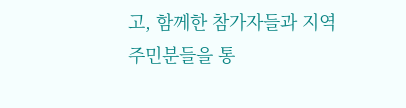고, 함께한 참가자들과 지역 주민분들을 통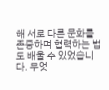해 서로 다른 문화를 존중하며 협력하는 법도 배울 수 있었습니다. 무엇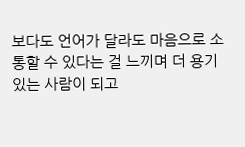보다도 언어가 달라도 마음으로 소통할 수 있다는 걸 느끼며 더 용기 있는 사람이 되고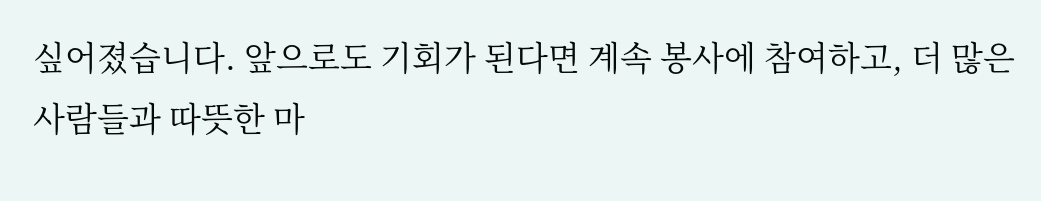싶어졌습니다. 앞으로도 기회가 된다면 계속 봉사에 참여하고, 더 많은 사람들과 따뜻한 마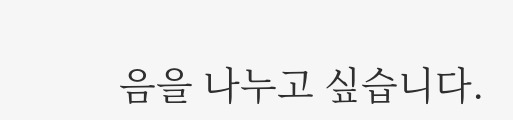음을 나누고 싶습니다.